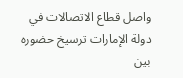واصل قطاع الاتصالات في دولة الإمارات ترسيخ حضوره بين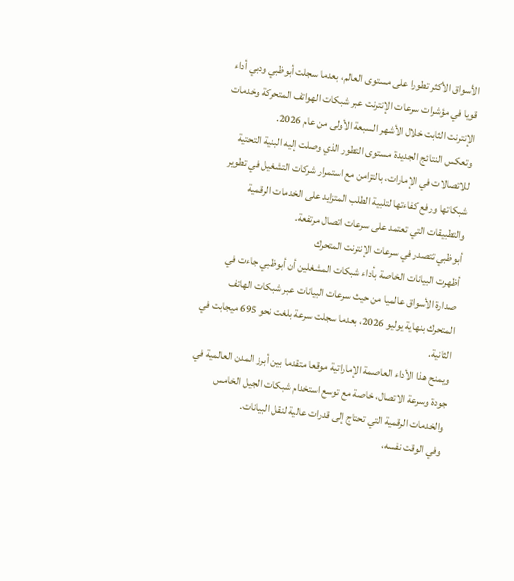الأسواق الأكثر تطورا على مستوى العالم، بعدما سجلت أبوظبي ودبي أداء قويا في مؤشرات سرعات الإنترنت عبر شبكات الهواتف المتحركة وخدمات الإنترنت الثابت خلال الأشهر السبعة الأولى من عام 2026.
وتعكس النتائج الجديدة مستوى التطور الذي وصلت إليه البنية التحتية للاتصالات في الإمارات، بالتزامن مع استمرار شركات التشغيل في تطوير شبكاتها ورفع كفاءتها لتلبية الطلب المتزايد على الخدمات الرقمية والتطبيقات التي تعتمد على سرعات اتصال مرتفعة.
أبوظبي تتصدر في سرعات الإنترنت المتحرك
أظهرت البيانات الخاصة بأداء شبكات المشغلين أن أبوظبي جاءت في صدارة الأسواق عالميا من حيث سرعات البيانات عبر شبكات الهاتف المتحرك بنهاية يوليو 2026، بعدما سجلت سرعة بلغت نحو 695 ميجابت في الثانية.
ويمنح هذا الأداء العاصمة الإماراتية موقعا متقدما بين أبرز المدن العالمية في جودة وسرعة الاتصال، خاصة مع توسع استخدام شبكات الجيل الخامس والخدمات الرقمية التي تحتاج إلى قدرات عالية لنقل البيانات.
وفي الوقت نفسه،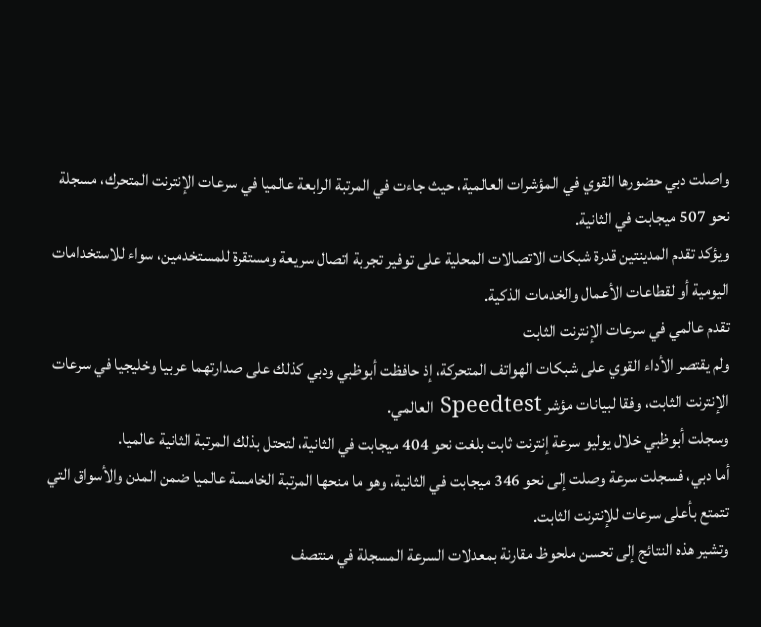واصلت دبي حضورها القوي في المؤشرات العالمية، حيث جاءت في المرتبة الرابعة عالميا في سرعات الإنترنت المتحرك، مسجلة نحو 507 ميجابت في الثانية.
ويؤكد تقدم المدينتين قدرة شبكات الاتصالات المحلية على توفير تجربة اتصال سريعة ومستقرة للمستخدمين، سواء للاستخدامات اليومية أو لقطاعات الأعمال والخدمات الذكية.
تقدم عالمي في سرعات الإنترنت الثابت
ولم يقتصر الأداء القوي على شبكات الهواتف المتحركة، إذ حافظت أبوظبي ودبي كذلك على صدارتهما عربيا وخليجيا في سرعات الإنترنت الثابت، وفقا لبيانات مؤشر Speedtest العالمي.
وسجلت أبوظبي خلال يوليو سرعة إنترنت ثابت بلغت نحو 404 ميجابت في الثانية، لتحتل بذلك المرتبة الثانية عالميا.
أما دبي، فسجلت سرعة وصلت إلى نحو 346 ميجابت في الثانية، وهو ما منحها المرتبة الخامسة عالميا ضمن المدن والأسواق التي تتمتع بأعلى سرعات للإنترنت الثابت.
وتشير هذه النتائج إلى تحسن ملحوظ مقارنة بمعدلات السرعة المسجلة في منتصف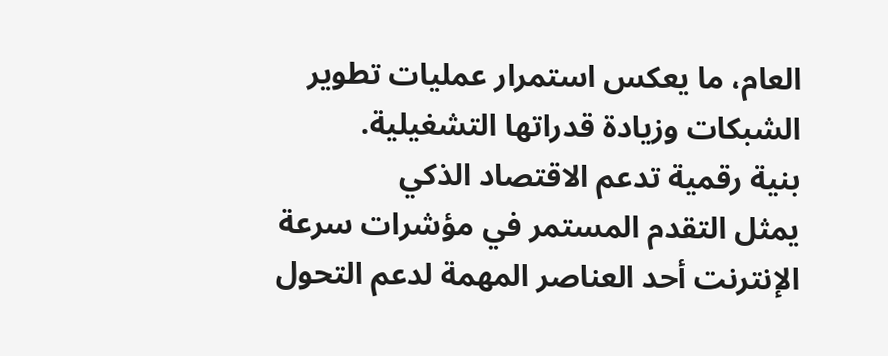العام، ما يعكس استمرار عمليات تطوير الشبكات وزيادة قدراتها التشغيلية.
بنية رقمية تدعم الاقتصاد الذكي
يمثل التقدم المستمر في مؤشرات سرعة الإنترنت أحد العناصر المهمة لدعم التحول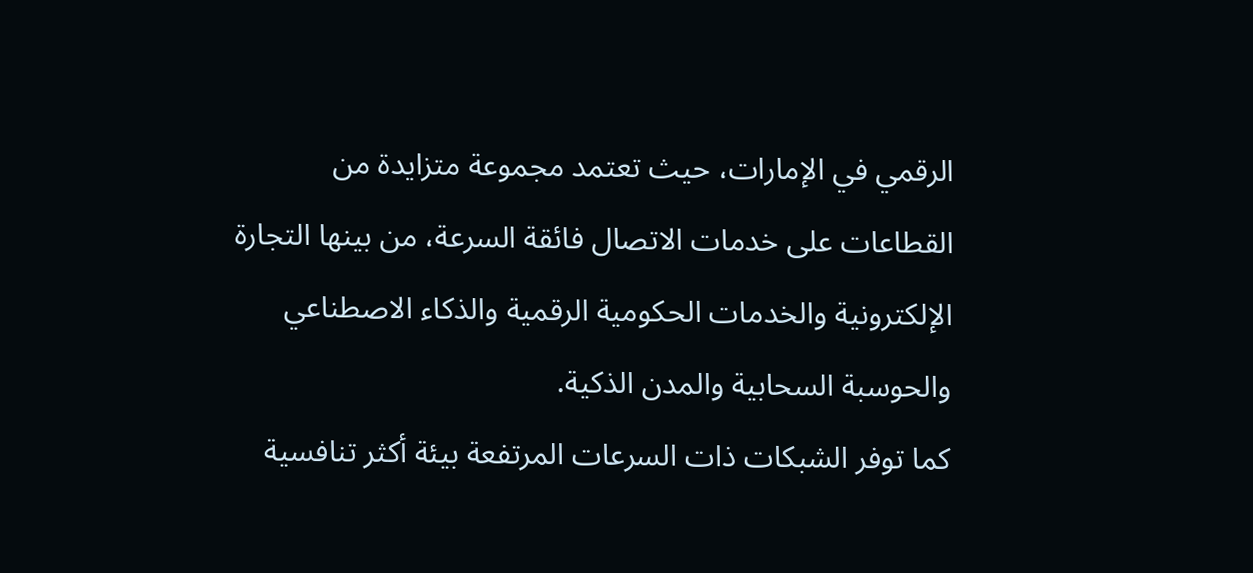الرقمي في الإمارات، حيث تعتمد مجموعة متزايدة من القطاعات على خدمات الاتصال فائقة السرعة، من بينها التجارة الإلكترونية والخدمات الحكومية الرقمية والذكاء الاصطناعي والحوسبة السحابية والمدن الذكية.
كما توفر الشبكات ذات السرعات المرتفعة بيئة أكثر تنافسية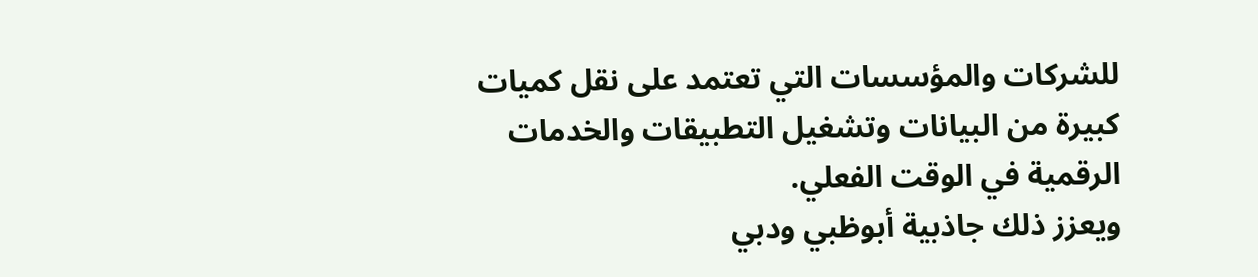للشركات والمؤسسات التي تعتمد على نقل كميات كبيرة من البيانات وتشغيل التطبيقات والخدمات الرقمية في الوقت الفعلي.
ويعزز ذلك جاذبية أبوظبي ودبي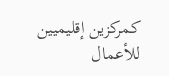كمركزين إقليميين للأعمال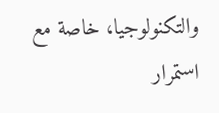والتكنولوجيا، خاصة مع استمرار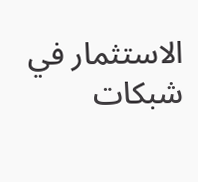الاستثمار في شبكات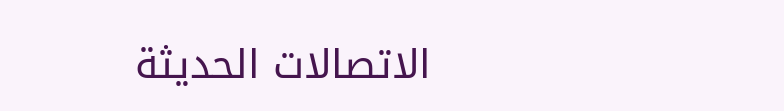الاتصالات الحديثة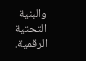والبنية التحتية الرقمية.